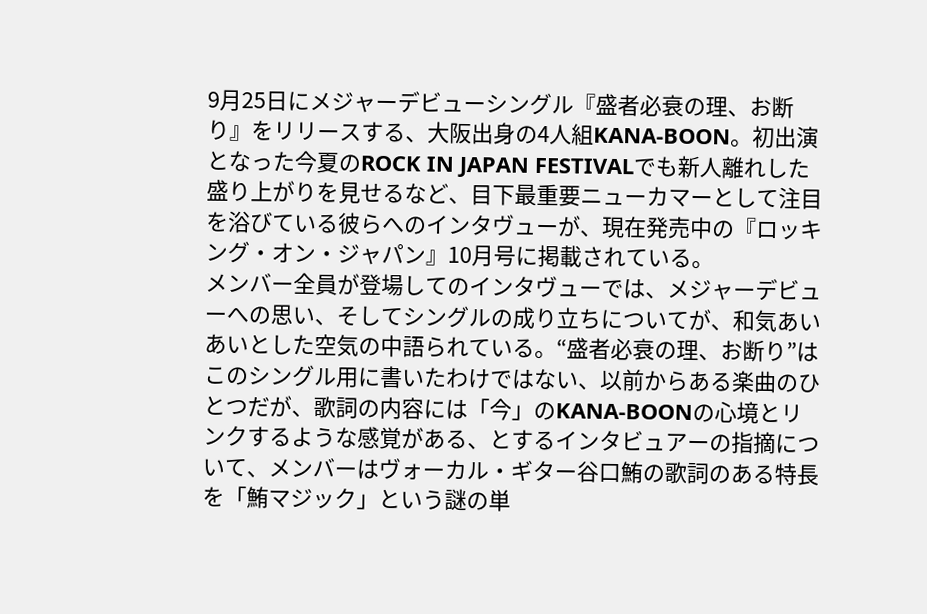9月25日にメジャーデビューシングル『盛者必衰の理、お断り』をリリースする、大阪出身の4人組KANA-BOON。初出演となった今夏のROCK IN JAPAN FESTIVALでも新人離れした盛り上がりを見せるなど、目下最重要ニューカマーとして注目を浴びている彼らへのインタヴューが、現在発売中の『ロッキング・オン・ジャパン』10月号に掲載されている。
メンバー全員が登場してのインタヴューでは、メジャーデビューへの思い、そしてシングルの成り立ちについてが、和気あいあいとした空気の中語られている。“盛者必衰の理、お断り”はこのシングル用に書いたわけではない、以前からある楽曲のひとつだが、歌詞の内容には「今」のKANA-BOONの心境とリンクするような感覚がある、とするインタビュアーの指摘について、メンバーはヴォーカル・ギター谷口鮪の歌詞のある特長を「鮪マジック」という謎の単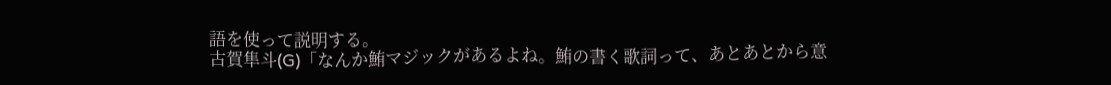語を使って説明する。
古賀隼斗(G)「なんか鮪マジックがあるよね。鮪の書く歌詞って、あとあとから意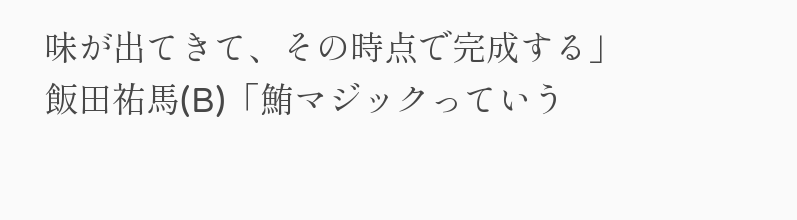味が出てきて、その時点で完成する」
飯田祐馬(B)「鮪マジックっていう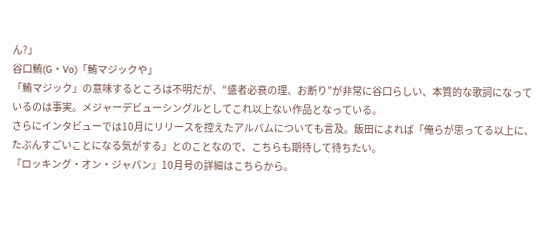ん?」
谷口鮪(G・Vo)「鮪マジックや」
「鮪マジック」の意味するところは不明だが、“盛者必衰の理、お断り”が非常に谷口らしい、本質的な歌詞になっているのは事実。メジャーデビューシングルとしてこれ以上ない作品となっている。
さらにインタビューでは10月にリリースを控えたアルバムについても言及。飯田によれば「俺らが思ってる以上に、たぶんすごいことになる気がする」とのことなので、こちらも期待して待ちたい。
『ロッキング・オン・ジャパン』10月号の詳細はこちらから。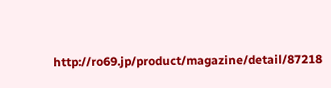http://ro69.jp/product/magazine/detail/87218